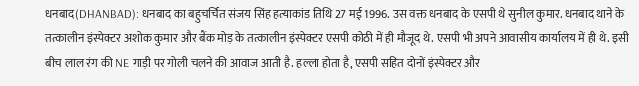धनबाद(DHANBAD): धनबाद का बहुचर्चित संजय सिंह हत्याकांड तिथि 27 मई 1996. उस वक्त धनबाद के एसपी थे सुनील कुमार. धनबाद थाने के तत्कालीन इंस्पेक्टर अशोक कुमार और बैंक मोड़ के तत्कालीन इंस्पेक्टर एसपी कोठी में ही मौजूद थे. एसपी भी अपने आवासीय कार्यालय में ही थे. इसी बीच लाल रंग की NE गाड़ी पर गोली चलने की आवाज आती है. हल्ला होता है, एसपी सहित दोनों इंस्पेक्टर और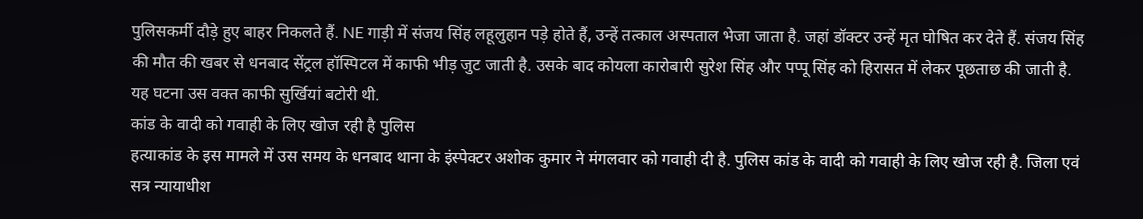पुलिसकर्मी दौड़े हुए बाहर निकलते हैं. NE गाड़ी में संजय सिंह लहूलुहान पड़े होते हैं, उन्हें तत्काल अस्पताल भेजा जाता है. जहां डॉक्टर उन्हें मृत घोषित कर देते हैं. संजय सिंह की मौत की खबर से धनबाद सेंट्रल हॉस्पिटल में काफी भीड़ जुट जाती है. उसके बाद कोयला कारोबारी सुरेश सिंह और पप्पू सिंह को हिरासत में लेकर पूछताछ की जाती है. यह घटना उस वक्त काफी सुर्खियां बटोरी थी.
कांड के वादी को गवाही के लिए खोज रही है पुलिस
हत्याकांड के इस मामले में उस समय के धनबाद थाना के इंस्पेक्टर अशोक कुमार ने मंगलवार को गवाही दी है. पुलिस कांड के वादी को गवाही के लिए खोज रही है. जिला एवं सत्र न्यायाधीश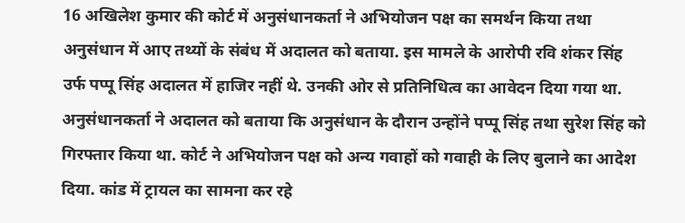16 अखिलेश कुमार की कोर्ट में अनुसंधानकर्ता ने अभियोजन पक्ष का समर्थन किया तथा अनुसंधान में आए तथ्यों के संबंध में अदालत को बताया. इस मामले के आरोपी रवि शंकर सिंह उर्फ पप्पू सिंह अदालत में हाजिर नहीं थे. उनकी ओर से प्रतिनिधित्व का आवेदन दिया गया था. अनुसंधानकर्ता ने अदालत को बताया कि अनुसंधान के दौरान उन्होंने पप्पू सिंह तथा सुरेश सिंह को गिरफ्तार किया था. कोर्ट ने अभियोजन पक्ष को अन्य गवाहों को गवाही के लिए बुलाने का आदेश दिया. कांड में ट्रायल का सामना कर रहे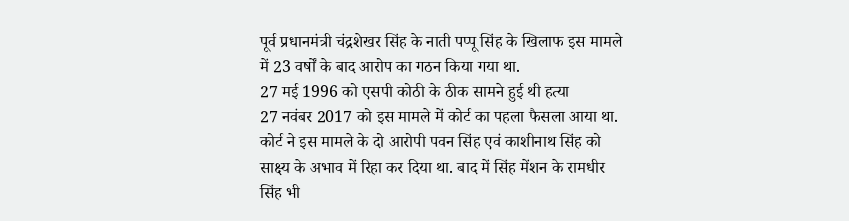पूर्व प्रधानमंत्री चंद्रशेखर सिंह के नाती पप्पू सिंह के खिलाफ इस मामले में 23 वर्षों के बाद आरोप का गठन किया गया था.
27 मई 1996 को एसपी कोठी के ठीक सामने हुई थी हत्या
27 नवंबर 2017 को इस मामले में कोर्ट का पहला फैसला आया था. कोर्ट ने इस मामले के दो आरोपी पवन सिंह एवं काशीनाथ सिंह को साक्ष्य के अभाव में रिहा कर दिया था. बाद में सिंह मेंशन के रामधीर सिंह भी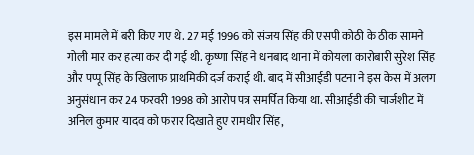इस मामले में बरी किए गए थे. 27 मई 1996 को संजय सिंह की एसपी कोठी के ठीक सामने गोली मार कर हत्या कर दी गई थी. कृष्णा सिंह ने धनबाद थाना में कोयला कारोबारी सुरेश सिंह और पप्पू सिंह के खिलाफ प्राथमिकी दर्ज कराई थी. बाद में सीआईडी पटना ने इस केस में अलग अनुसंधान कर 24 फरवरी 1998 को आरोप पत्र समर्पित किया था. सीआईडी की चार्जशीट में अनिल कुमार यादव को फरार दिखाते हुए रामधीर सिंह,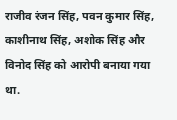राजीव रंजन सिंह, पवन कुमार सिंह, काशीनाथ सिंह, अशोक सिंह और विनोद सिंह को आरोपी बनाया गया था.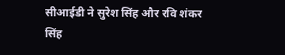सीआईडी ने सुरेश सिंह और रवि शंकर सिंह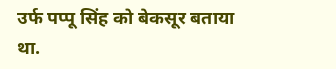उर्फ पप्पू सिंह को बेकसूर बताया था.